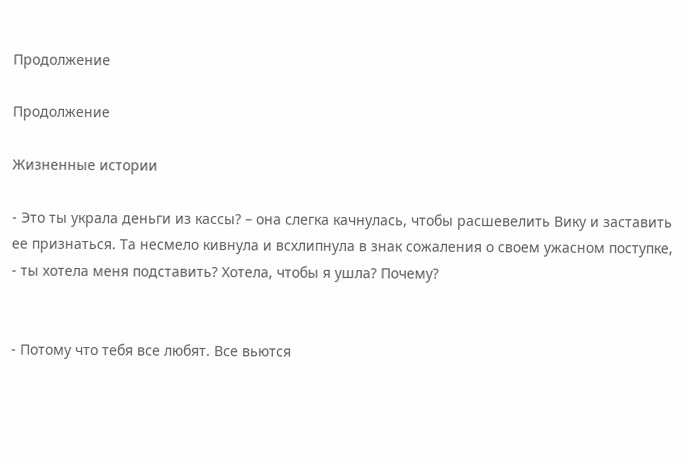Продолжение

Продолжение

Жизненные истории

- Это ты украла деньги из кассы? – она слегка качнулась, чтобы расшевелить Вику и заставить ее признаться. Та несмело кивнула и всхлипнула в знак сожаления о своем ужасном поступке, - ты хотела меня подставить? Хотела, чтобы я ушла? Почему?


- Потому что тебя все любят. Все вьются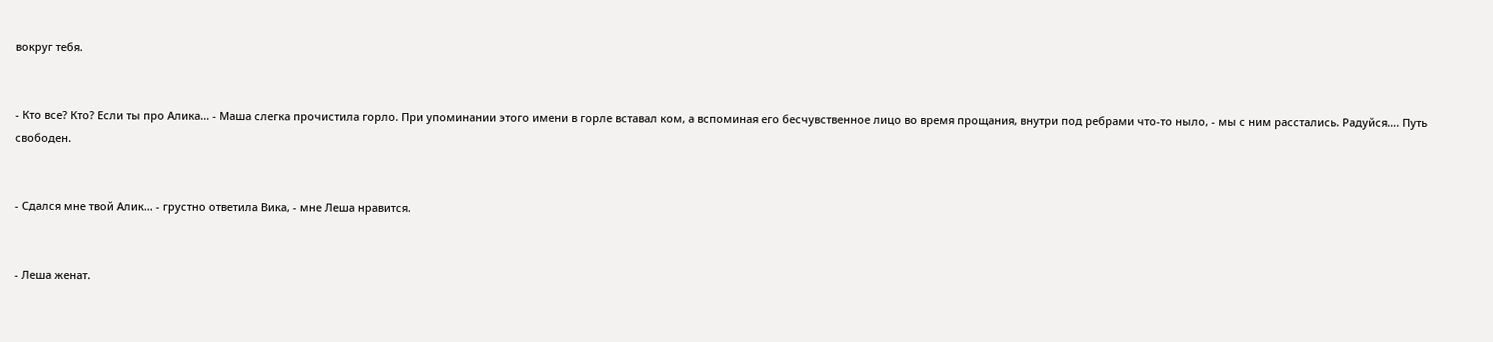вокруг тебя.


- Кто все? Кто? Если ты про Алика… - Маша слегка прочистила горло. При упоминании этого имени в горле вставал ком, а вспоминая его бесчувственное лицо во время прощания, внутри под ребрами что-то ныло, - мы с ним расстались. Радуйся…. Путь свободен.


- Сдался мне твой Алик… - грустно ответила Вика, - мне Леша нравится.


- Леша женат.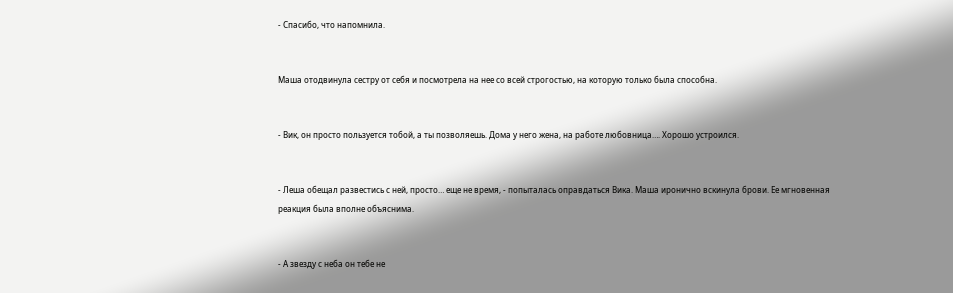- Спасибо, что напомнила.


Маша отодвинула сестру от себя и посмотрела на нее со всей строгостью, на которую только была способна.


- Вик, он просто пользуется тобой, а ты позволяешь. Дома у него жена, на работе любовница…. Хорошо устроился.


- Леша обещал развестись с ней, просто… еще не время, - попыталась оправдаться Вика. Маша иронично вскинула брови. Ее мгновенная реакция была вполне объяснима.


- А звезду с неба он тебе не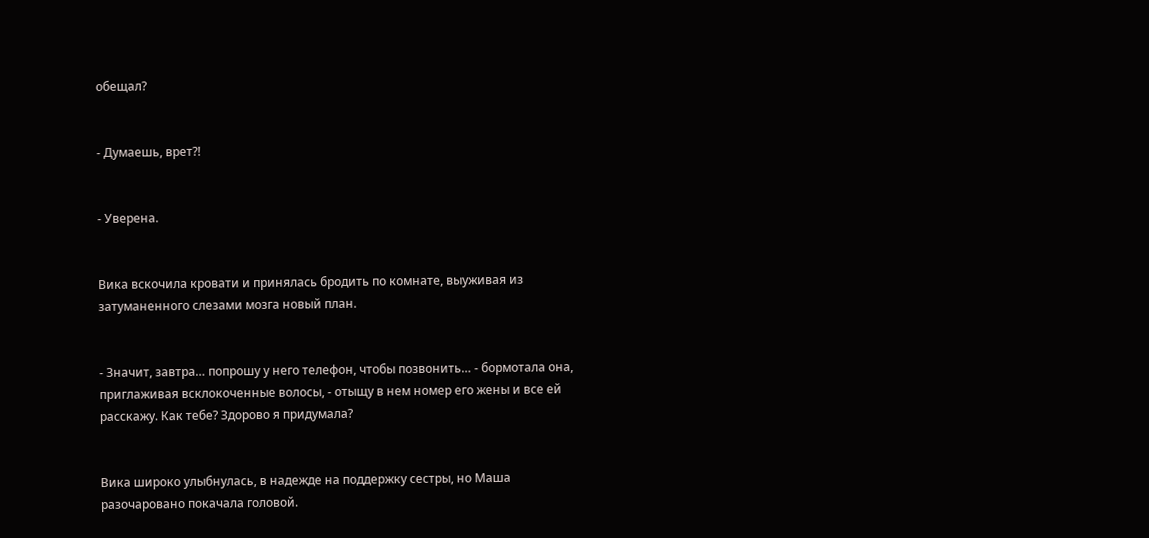обещал?


- Думаешь, врет?!


- Уверена.


Вика вскочила кровати и принялась бродить по комнате, выуживая из затуманенного слезами мозга новый план.


- Значит, завтра… попрошу у него телефон, чтобы позвонить… - бормотала она, приглаживая всклокоченные волосы, - отыщу в нем номер его жены и все ей расскажу. Как тебе? Здорово я придумала?


Вика широко улыбнулась, в надежде на поддержку сестры, но Маша разочаровано покачала головой.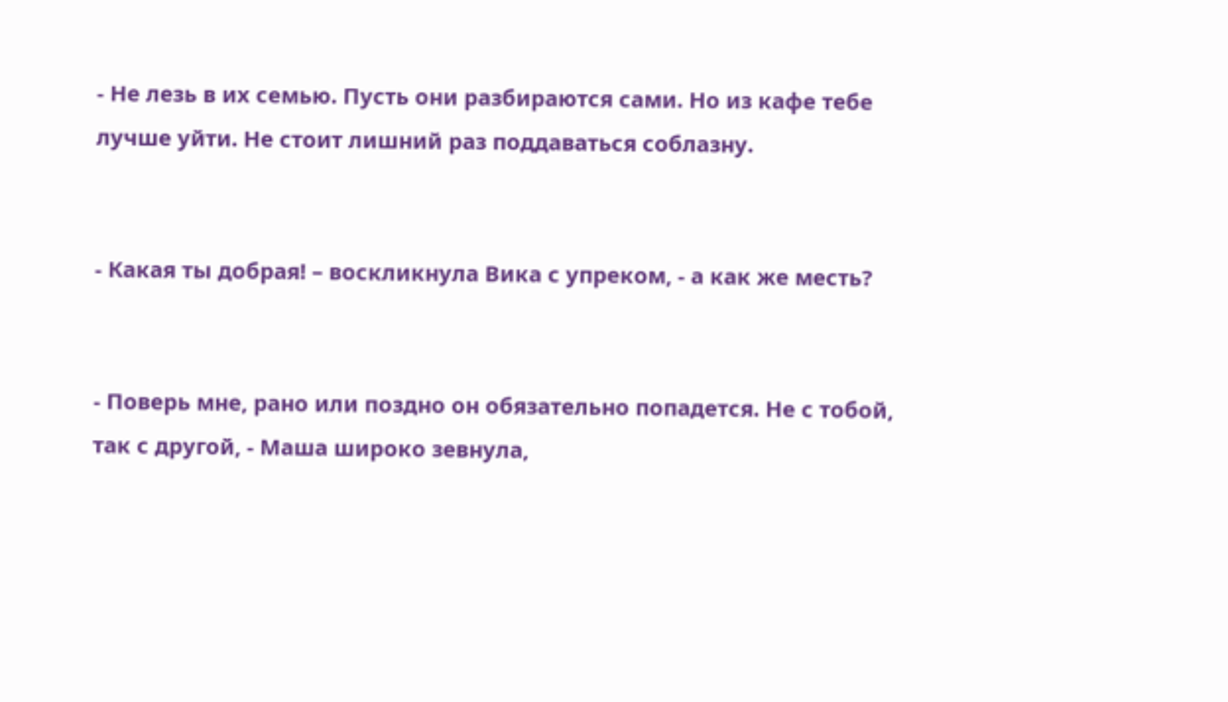- Не лезь в их семью. Пусть они разбираются сами. Но из кафе тебе лучше уйти. Не стоит лишний раз поддаваться соблазну.


- Какая ты добрая! – воскликнула Вика с упреком, - а как же месть?


- Поверь мне, рано или поздно он обязательно попадется. Не с тобой, так с другой, - Маша широко зевнула,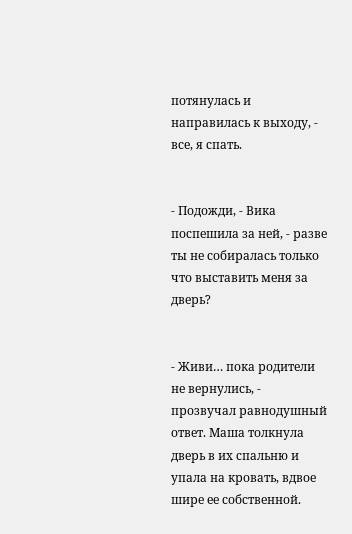потянулась и направилась к выходу, - все, я спать.


- Подожди, - Вика поспешила за ней, - разве ты не собиралась только что выставить меня за дверь?


- Живи… пока родители не вернулись, - прозвучал равнодушный ответ. Маша толкнула дверь в их спальню и упала на кровать, вдвое шире ее собственной.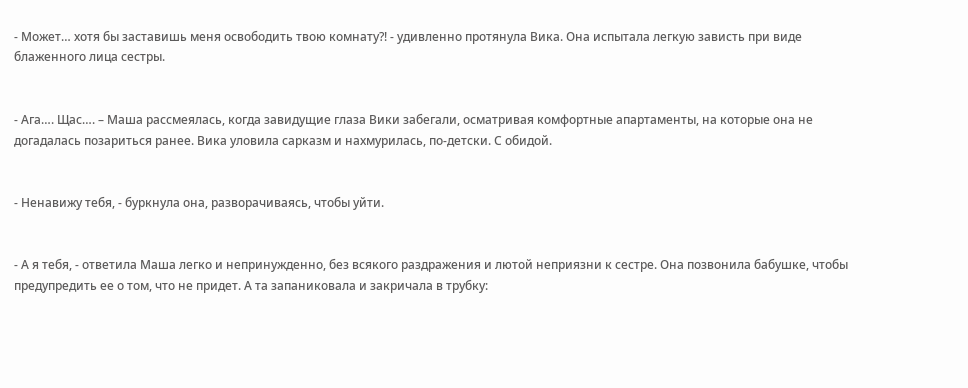- Может… хотя бы заставишь меня освободить твою комнату?! - удивленно протянула Вика. Она испытала легкую зависть при виде блаженного лица сестры.


- Ага…. Щас…. – Маша рассмеялась, когда завидущие глаза Вики забегали, осматривая комфортные апартаменты, на которые она не догадалась позариться ранее. Вика уловила сарказм и нахмурилась, по-детски. С обидой.


- Ненавижу тебя, - буркнула она, разворачиваясь, чтобы уйти.


- А я тебя, - ответила Маша легко и непринужденно, без всякого раздражения и лютой неприязни к сестре. Она позвонила бабушке, чтобы предупредить ее о том, что не придет. А та запаниковала и закричала в трубку: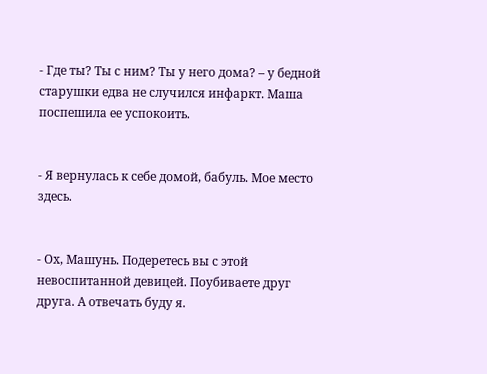- Где ты? Ты с ним? Ты у него дома? – у бедной старушки едва не случился инфаркт. Маша поспешила ее успокоить.


- Я вернулась к себе домой, бабуль. Мое место здесь.


- Ох, Машунь. Подеретесь вы с этой невоспитанной девицей. Поубиваете друг друга. А отвечать буду я.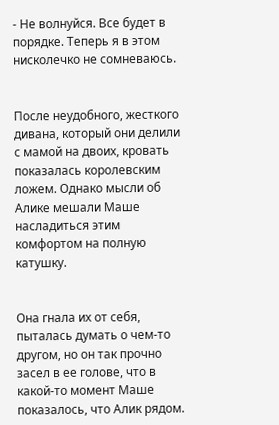- Не волнуйся. Все будет в порядке. Теперь я в этом нисколечко не сомневаюсь.


После неудобного, жесткого дивана, который они делили с мамой на двоих, кровать показалась королевским ложем. Однако мысли об Алике мешали Маше насладиться этим комфортом на полную катушку.


Она гнала их от себя, пыталась думать о чем-то другом, но он так прочно засел в ее голове, что в какой-то момент Маше показалось, что Алик рядом.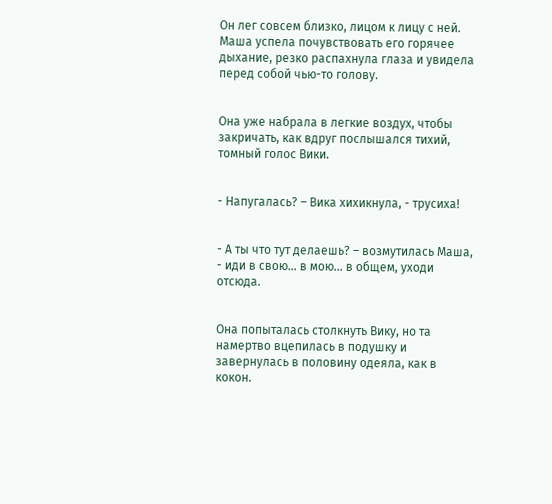Он лег совсем близко, лицом к лицу с ней. Маша успела почувствовать его горячее дыхание, резко распахнула глаза и увидела перед собой чью-то голову.


Она уже набрала в легкие воздух, чтобы закричать, как вдруг послышался тихий, томный голос Вики.


- Напугалась? – Вика хихикнула, - трусиха!


- А ты что тут делаешь? – возмутилась Маша, - иди в свою… в мою… в общем, уходи отсюда.


Она попыталась столкнуть Вику, но та намертво вцепилась в подушку и завернулась в половину одеяла, как в кокон.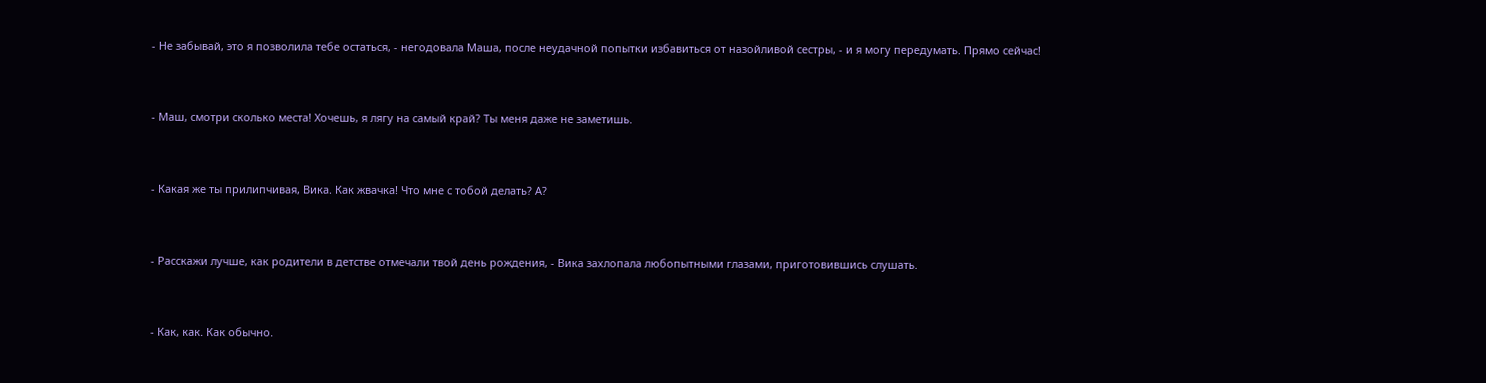- Не забывай, это я позволила тебе остаться, - негодовала Маша, после неудачной попытки избавиться от назойливой сестры, - и я могу передумать. Прямо сейчас!


- Маш, смотри сколько места! Хочешь, я лягу на самый край? Ты меня даже не заметишь.


- Какая же ты прилипчивая, Вика. Как жвачка! Что мне с тобой делать? А?


- Расскажи лучше, как родители в детстве отмечали твой день рождения, - Вика захлопала любопытными глазами, приготовившись слушать.


- Как, как. Как обычно.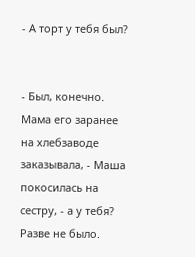- А торт у тебя был?


- Был, конечно. Мама его заранее на хлебзаводе заказывала, - Маша покосилась на сестру, - а у тебя? Разве не было.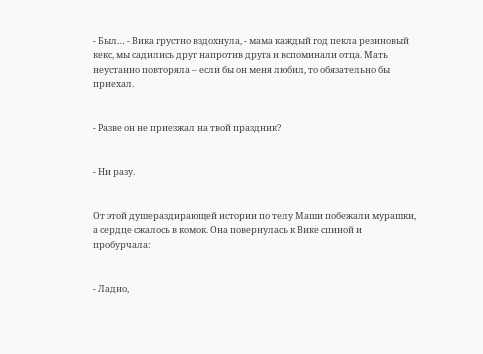- Был… - Вика грустно вздохнула, - мама каждый год пекла резиновый кекс, мы садились друг напротив друга и вспоминали отца. Мать неустанно повторяла – если бы он меня любил, то обязательно бы приехал.


- Разве он не приезжал на твой праздник?


- Ни разу.


От этой душераздирающей истории по телу Маши побежали мурашки, а сердце сжалось в комок. Она повернулась к Вике спиной и пробурчала:


- Ладно,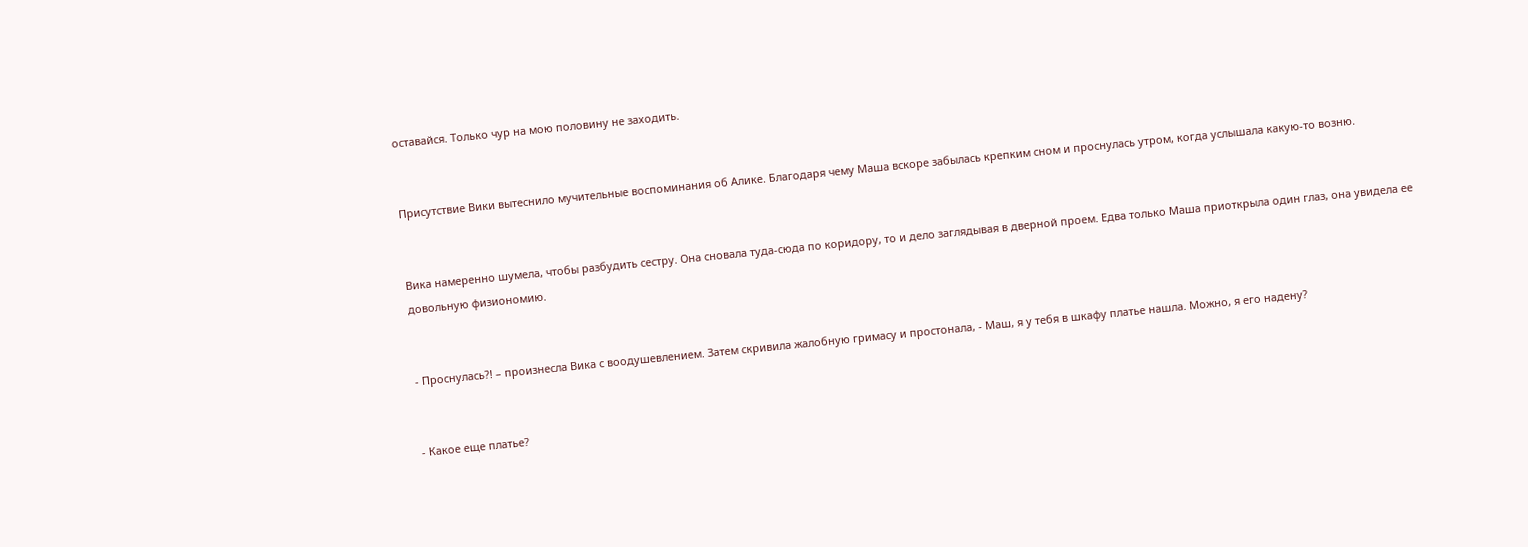оставайся. Только чур на мою половину не заходить.


Присутствие Вики вытеснило мучительные воспоминания об Алике. Благодаря чему Маша вскоре забылась крепким сном и проснулась утром, когда услышала какую-то возню.


Вика намеренно шумела, чтобы разбудить сестру. Она сновала туда-сюда по коридору, то и дело заглядывая в дверной проем. Едва только Маша приоткрыла один глаз, она увидела ее довольную физиономию.


- Проснулась?! – произнесла Вика с воодушевлением. Затем скривила жалобную гримасу и простонала, - Маш, я у тебя в шкафу платье нашла. Можно, я его надену?


- Какое еще платье?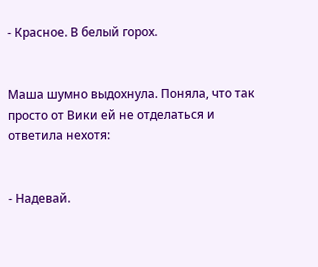- Красное. В белый горох.


Маша шумно выдохнула. Поняла, что так просто от Вики ей не отделаться и ответила нехотя:


- Надевай.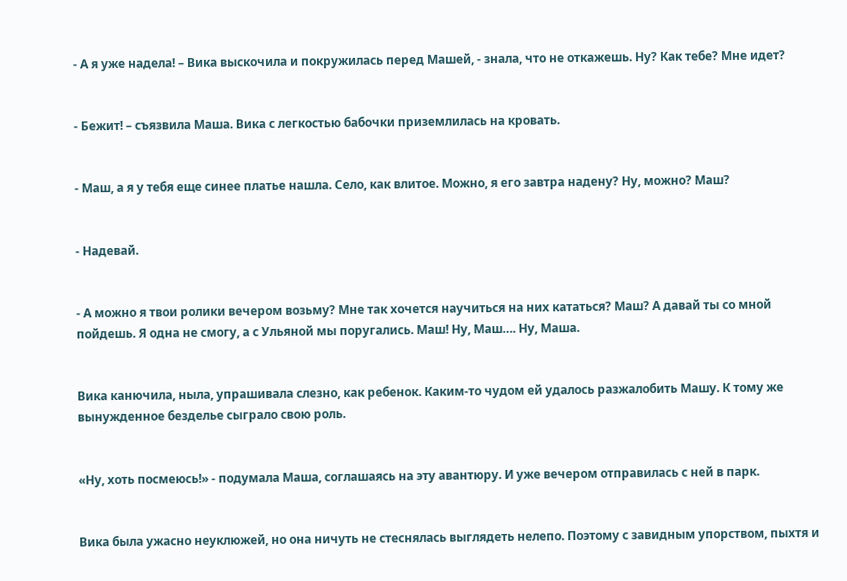- А я уже надела! – Вика выскочила и покружилась перед Машей, - знала, что не откажешь. Ну? Как тебе? Мне идет?


- Бежит! – съязвила Маша. Вика с легкостью бабочки приземлилась на кровать.


- Маш, а я у тебя еще синее платье нашла. Село, как влитое. Можно, я его завтра надену? Ну, можно? Маш?


- Надевай.


- А можно я твои ролики вечером возьму? Мне так хочется научиться на них кататься? Маш? А давай ты со мной пойдешь. Я одна не смогу, а с Ульяной мы поругались. Маш! Ну, Маш…. Ну, Маша.


Вика канючила, ныла, упрашивала слезно, как ребенок. Каким-то чудом ей удалось разжалобить Машу. К тому же вынужденное безделье сыграло свою роль.


«Ну, хоть посмеюсь!» - подумала Маша, соглашаясь на эту авантюру. И уже вечером отправилась с ней в парк.


Вика была ужасно неуклюжей, но она ничуть не стеснялась выглядеть нелепо. Поэтому с завидным упорством, пыхтя и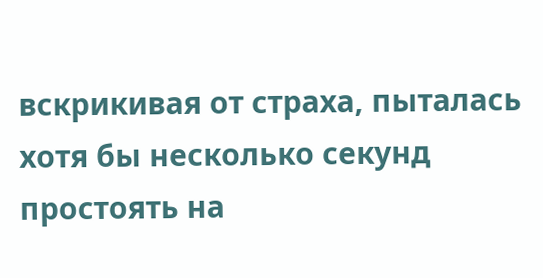вскрикивая от страха, пыталась хотя бы несколько секунд простоять на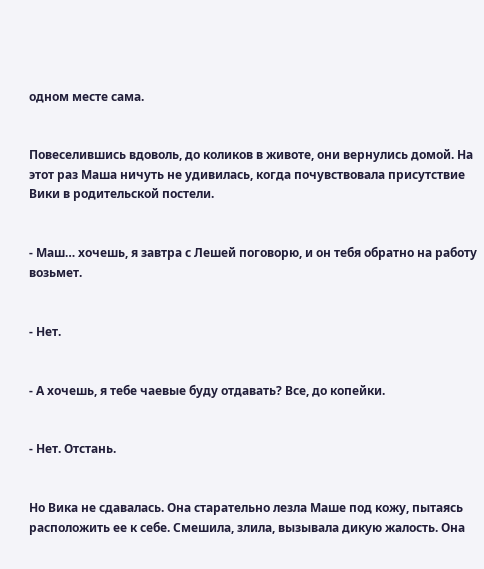одном месте сама.


Повеселившись вдоволь, до коликов в животе, они вернулись домой. На этот раз Маша ничуть не удивилась, когда почувствовала присутствие Вики в родительской постели.


- Маш… хочешь, я завтра с Лешей поговорю, и он тебя обратно на работу возьмет.


- Нет.


- А хочешь, я тебе чаевые буду отдавать? Все, до копейки.


- Нет. Отстань.


Но Вика не сдавалась. Она старательно лезла Маше под кожу, пытаясь расположить ее к себе. Смешила, злила, вызывала дикую жалость. Она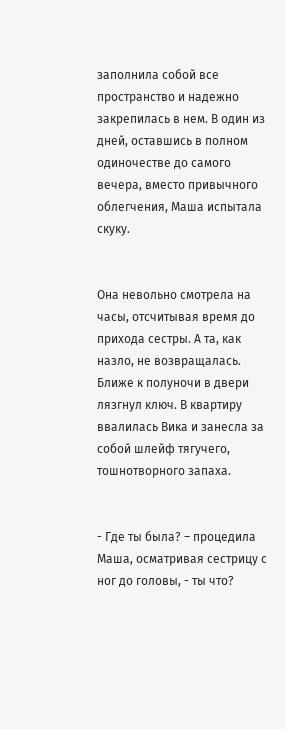заполнила собой все пространство и надежно закрепилась в нем. В один из дней, оставшись в полном одиночестве до самого вечера, вместо привычного облегчения, Маша испытала скуку.


Она невольно смотрела на часы, отсчитывая время до прихода сестры. А та, как назло, не возвращалась. Ближе к полуночи в двери лязгнул ключ. В квартиру ввалилась Вика и занесла за собой шлейф тягучего, тошнотворного запаха.


- Где ты была? – процедила Маша, осматривая сестрицу с ног до головы, - ты что?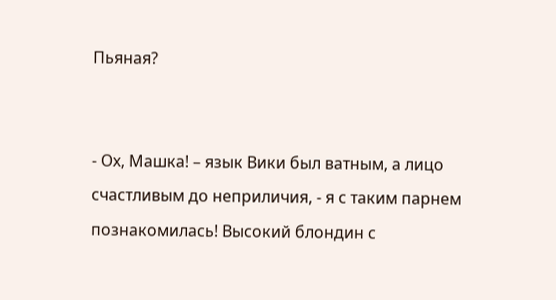Пьяная?


- Ох, Машка! – язык Вики был ватным, а лицо счастливым до неприличия, - я с таким парнем познакомилась! Высокий блондин с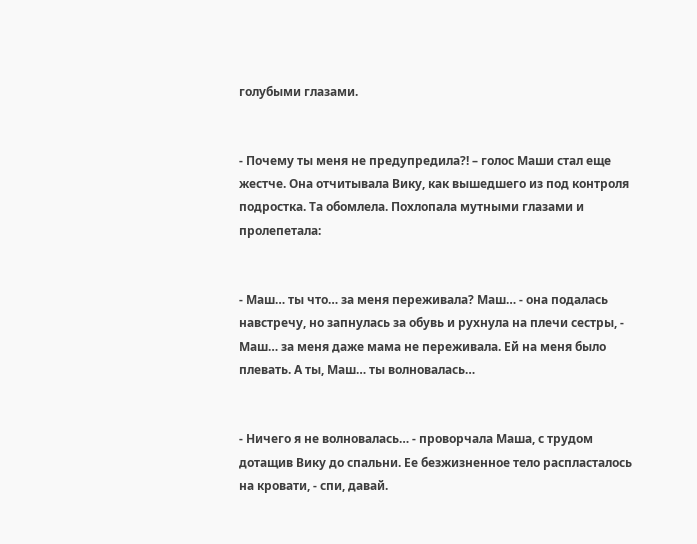голубыми глазами.


- Почему ты меня не предупредила?! – голос Маши стал еще жестче. Она отчитывала Вику, как вышедшего из под контроля подростка. Та обомлела. Похлопала мутными глазами и пролепетала:


- Маш… ты что… за меня переживала? Маш… - она подалась навстречу, но запнулась за обувь и рухнула на плечи сестры, - Маш… за меня даже мама не переживала. Ей на меня было плевать. А ты, Маш… ты волновалась…


- Ничего я не волновалась… - проворчала Маша, с трудом дотащив Вику до спальни. Ее безжизненное тело распласталось на кровати, - спи, давай.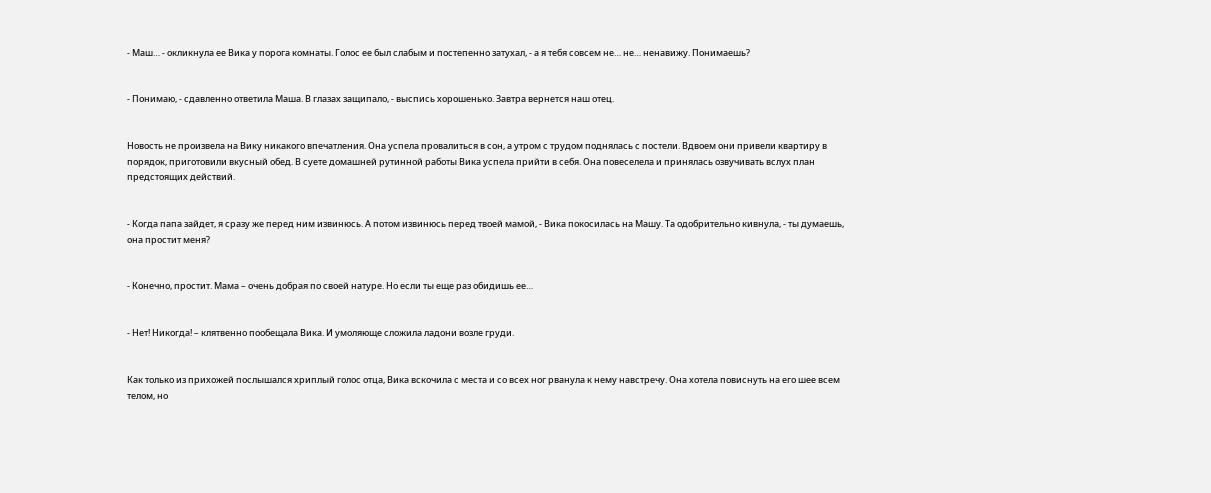- Маш… - окликнула ее Вика у порога комнаты. Голос ее был слабым и постепенно затухал, - а я тебя совсем не… не… ненавижу. Понимаешь?


- Понимаю, - сдавленно ответила Маша. В глазах защипало, - выспись хорошенько. Завтра вернется наш отец.


Новость не произвела на Вику никакого впечатления. Она успела провалиться в сон, а утром с трудом поднялась с постели. Вдвоем они привели квартиру в порядок, приготовили вкусный обед. В суете домашней рутинной работы Вика успела прийти в себя. Она повеселела и принялась озвучивать вслух план предстоящих действий.


- Когда папа зайдет, я сразу же перед ним извинюсь. А потом извинюсь перед твоей мамой, - Вика покосилась на Машу. Та одобрительно кивнула, - ты думаешь, она простит меня?


- Конечно, простит. Мама – очень добрая по своей натуре. Но если ты еще раз обидишь ее…


- Нет! Никогда! – клятвенно пообещала Вика. И умоляюще сложила ладони возле груди.


Как только из прихожей послышался хриплый голос отца, Вика вскочила с места и со всех ног рванула к нему навстречу. Она хотела повиснуть на его шее всем телом, но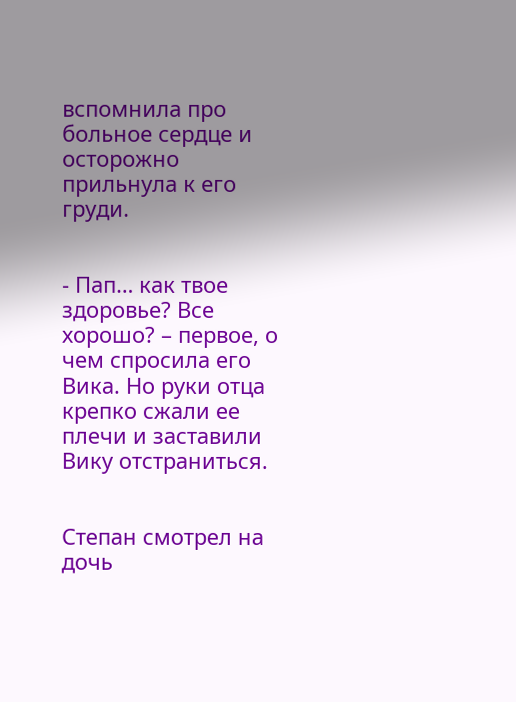вспомнила про больное сердце и осторожно прильнула к его груди.


- Пап… как твое здоровье? Все хорошо? – первое, о чем спросила его Вика. Но руки отца крепко сжали ее плечи и заставили Вику отстраниться.


Степан смотрел на дочь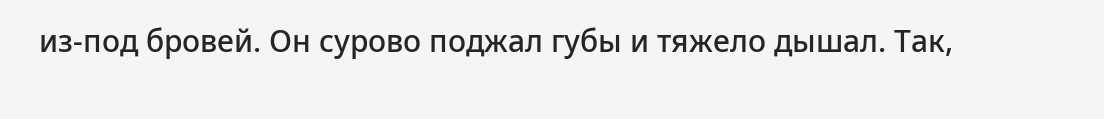из-под бровей. Он сурово поджал губы и тяжело дышал. Так,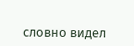словно видел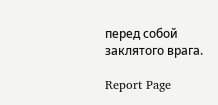перед собой заклятого врага.

Report Page